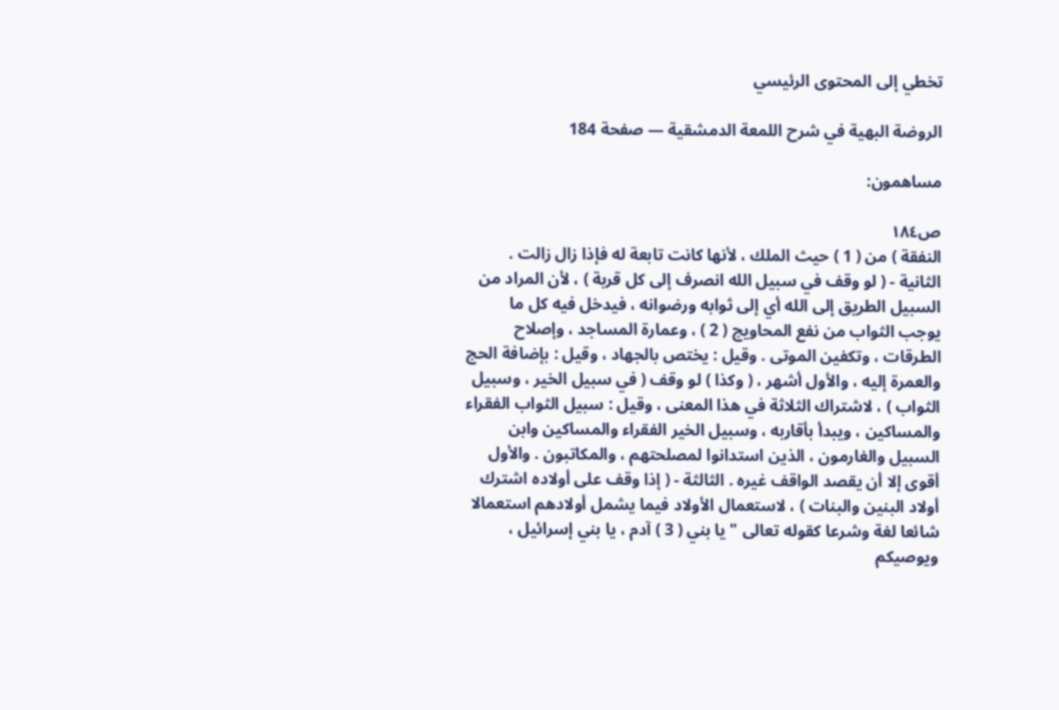تخطي إلى المحتوى الرئيسي

الروضة البهية في شرح اللمعة الدمشقية — صفحة 184

مساهمون:

ص١٨٤
النفقة ) من ( 1 ) حيث الملك ، لأنها كانت تابعة له فإذا زال زالت . الثانية - ( لو وقف في سبيل الله انصرف إلى كل قربة ) ، لأن المراد من السبيل الطريق إلى الله أي إلى ثوابه ورضوانه ، فيدخل فيه كل ما يوجب الثواب من نفع المحاويج ( 2 ) ، وعمارة المساجد ، وإصلاح الطرقات ، وتكفين الموتى . وقيل : يختص بالجهاد ، وقيل : بإضافة الحج والعمرة إليه ، والأول أشهر ، ( وكذا ) لو وقف ( في سبيل الخير ، وسبيل الثواب ) ، لاشتراك الثلاثة في هذا المعنى ، وقيل : سبيل الثواب الفقراء والمساكين ، ويبدأ بأقاربه ، وسبيل الخير الفقراء والمساكين وابن السبيل والغارمون ، الذين استدانوا لمصلحتهم ، والمكاتبون . والأول أقوى إلا أن يقصد الواقف غيره . الثالثة - ( إذا وقف على أولاده اشترك أولاد البنين والبنات ) ، لاستعمال الأولاد فيما يشمل أولادهم استعمالا شائعا لغة وشرعا كقوله تعالى " يا بني ( 3 ) آدم ، يا بني إسرائيل ، ويوصيكم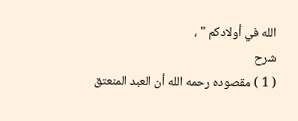الله في أولادكم " ،
شرح
( 1 ) مقصوده رحمه الله أن العبد المنعتق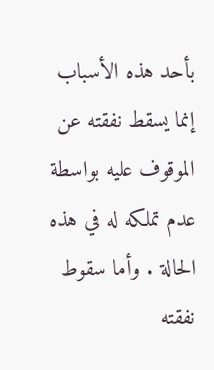بأحد هذه الأسباب إنما يسقط نفقته عن الموقوف عليه بواسطة عدم تملكه له في هذه الحالة . وأما سقوط نفقته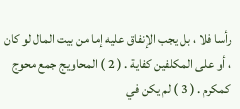رأسا فلا ، بل يجب الإنفاق عليه إما من بيت المال لو كان ، أو على المكلفين كفاية . ( 2 ) المحاويج جمع محوج كمكرم . ( 3 ) لم يكن في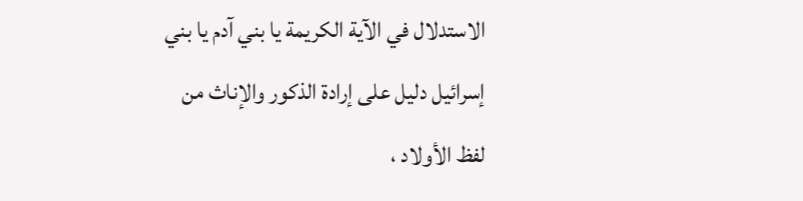الاستدلال في الآية الكريمة يا بني آدم يا بني إسرائيل دليل على إرادة الذكور والإناث من لفظ الأولاد ،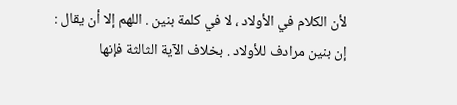لأن الكلام في الأولاد ، لا في كلمة بنين . اللهم إلا أن يقال : إن بنين مرادف للأولاد . بخلاف الآية الثالثة فإنها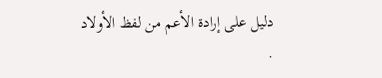دليل على إرادة الأعم من لفظ الأولاد .